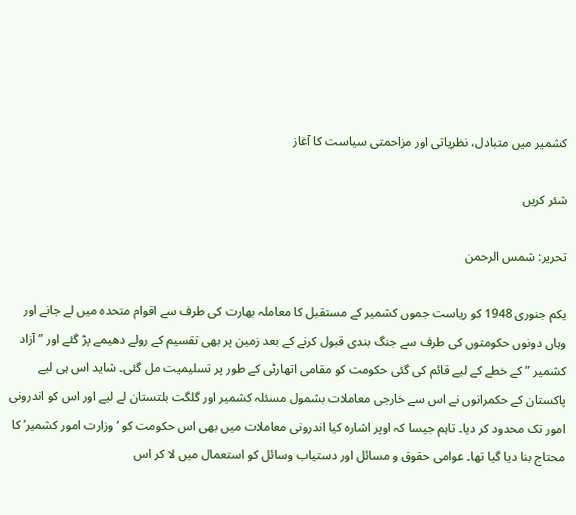کشمیر میں متبادل، نظریاتی اور مزاحمتی سیاست کا آغاز

شئر کریں

تحریر: شمس الرحمن

یکم جنوری 1948 کو ریاست جموں کشمیر کے مستقبل کا معاملہ بھارت کی طرف سے اقوام متحدہ میں لے جانے اور وہاں دونوں حکومتوں کی طرف سے جنگ بندی قبول کرنے کے بعد زمین پر بھی تقسیم کے رولے دھیمے پڑ گئے اور ” آزاد کشمیر ” کے خطے کے لیے قائم کی گئی حکومت کو مقامی اتھارٹی کے طور پر تسلیمیت مل گئی۔ شاید اس ہی لیے پاکستان کے حکمرانوں نے اس سے خارجی معاملات بشمول مسئلہ کشمیر اور گلگت بلتستان لے لیے اور اس کو اندرونی امور تک محدود کر دیا۔ تاہم جیسا کہ اوپر اشارہ کیا اندرونی معاملات میں بھی اس حکومت کو ‘ وزارت امور کشمیر’ کا محتاج بنا دیا گیا تھا۔ عوامی حقوق و مسائل اور دستیاب وسائل کو استعمال میں لا کر اس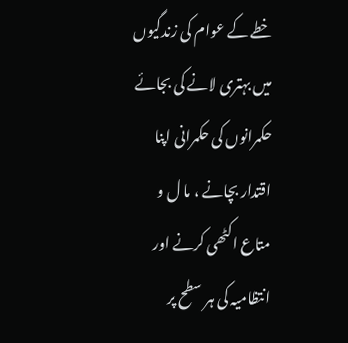خطے کے عوام کی زندگیوں میں بہتری لانے کی بجائے حکمرانوں کی حکمرانی اپنا اقتدار بچانے ، ما ل و متاع اکٹھی کرنے اور انتظامیہ کی ہر سطح پر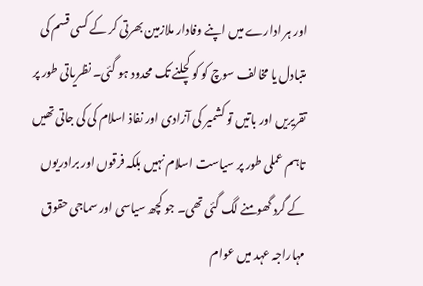اور ہر ادارے میں اپنے وفادار ملازمین بھرتی کر کے کسی قسم کی متبادل یا مخالف سوچ کو کو کچلنے تک محدود ہو گئی۔ نظریاتی طور پر تقریریں اور باتیں تو کشمیر کی آزادی اور نفاذ اسلام کی کی جاتی تھیں تاہم عملی طور پر سیاست اسلام نہیں بلکہ فرقوں اور برادریوں کے گرد گھومنے لگ گئی تھی۔ جو کچھ سیاسی اور سماجی حقوق مہاراجہ عہد میں عوام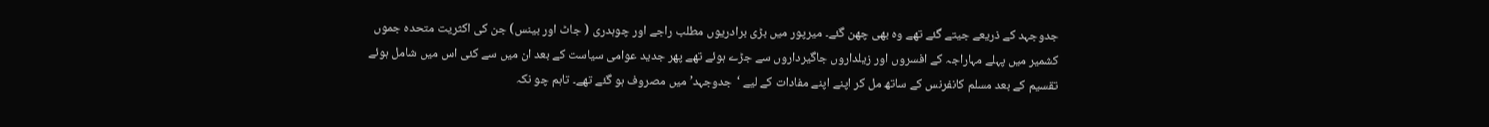جدوجہد کے ذریعے جیتے گئے تھے وہ بھی چھن گئے۔ میرپور میں بڑی برادریوں مطلب راجے اور چوہدری ( جاٹ اور بینس) جن کی اکثریت متحدہ جموں کشمیر میں پہلے مہاراجہ کے افسروں اور زیلداروں جاگیرداروں سے جڑے ہوئے تھے پھر جدید عوامی سیاست کے بعد ان میں سے کئی اس میں شامل ہوئے تقسیم کے بعد مسلم کانفرنس کے ساتھ مل کر اپنے اپنے مفادات کے لیے ‘جدوجہد’ میں مصروف ہو گئے تھے۔ تاہم چو نکہ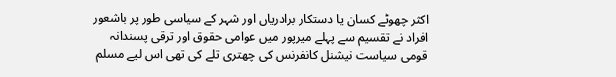اکثر چھوٹے کسان یا دستکار برادریاں اور شہر کے سیاسی طور پر باشعور افراد نے تقسیم سے پہلے میرپور میں عوامی حقوق اور ترقی پسندانہ قومی سیاست نیشنل کانفرنس کی چھتری تلے کی تھی اس لیے مسلم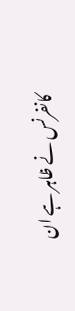کانفرنس نے ظاہر ہے ان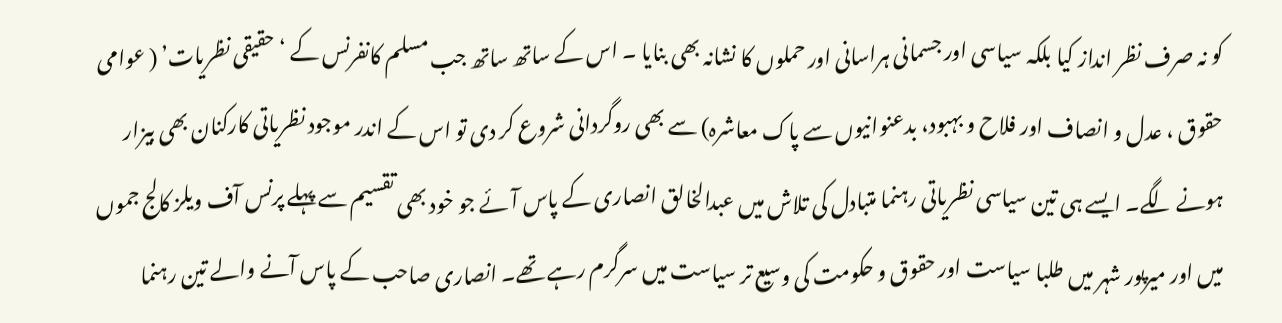کو نہ صرف نظر انداز کیا بلکہ سیاسی اور جسمانی ہراسانی اور حملوں کا نشانہ بھی بنایا ۔ اس کے ساتھ ساتھ جب مسلم کانفرنس کے ‘حقیقی نظریات’ ( عوامی حقوق ، عدل و انصاف اور فلاح و بہبود، بدعنوانیوں سے پاک معاشرہ) سے بھی روگردانی شروع کر دی تو اس کے اندر موجود نظریاتی کارکنان بھی بیزار ہونے لگے۔ ایسے ہی تین سیاسی نظریاتی رہنما متبادل کی تلاش میں عبدالخالق انصاری کے پاس آئے جو خود بھی تقسیم سے پہلے پرنس آف ویلز کالج جموں میں اور میرپور شہر میں طلبا سیاست اور حقوق و حکومت کی وسیع تر سیاست میں سرگرم رہے تھے۔ انصاری صاحب کے پاس آنے والے تین رہنما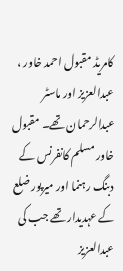کامریڈ مقبول احمد خاور ، عبدالعزیز اور ماسٹر عبدالرحمان تھے۔ مقبول خاور مسلم کانفرنس کے دبنگ رہنما اور میرپور ضلع کے عہدیدار تھے جب کی عبدالعزیز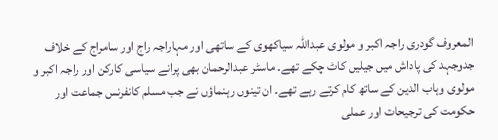المعروف گودری راجہ اکبر و مولوی عبداللہ سیاکھوی کے ساتھی اور مہاراجہ راج اور سامراج کے خلاف جدوجہد کی پاداش میں جیلیں کاٹ چکے تھے۔ ماسٹر عبدالرحمان بھی پرانے سیاسی کارکن اور راجہ اکبر و مولوی وہاب الدین کے ساتھ کام کرتے رہے تھے۔ ان تینوں رہنماؤں نے جب مسلم کانفرنس جماعت اور حکومت کی ترجیحات اور عملی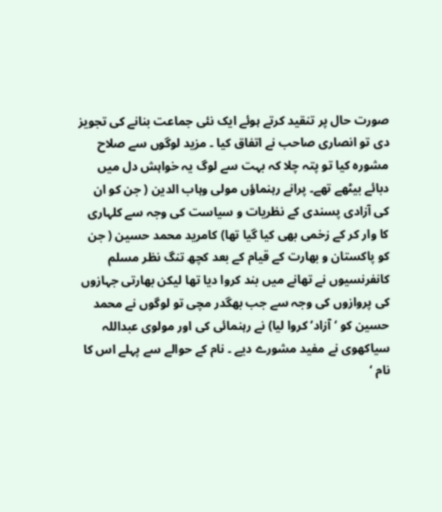صورت حال پر تنقید کرتے ہوئے ایک نئی جماعت بنانے کی تجویز دی تو انصاری صاحب نے اتفاق کیا ۔ مزید لوگوں سے صلاح مشورہ کیا تو پتہ چلا کہ بہت سے لوگ یہ خواہش دل میں دبائے بیٹھے تھے۔ پرانے رہنماؤں مولی وہاب الدین ( جن کو ان کی آزادی پسندی کے نظریات و سیاست کی وجہ سے کلہاری کا وار کر کے زخمی بھی کیا گیا تھا) کامرید محمد حسین ( جن کو پاکستان و بھارت کے قیام کے بعد کچھ تنگ نظر مسلم کانفرنسیوں نے تھانے میں بند کروا دیا تھا لیکن بھارتی جہازوں کی پروازوں کی وجہ سے جب بھگدر مچی تو لوگوں نے محمد حسین کو ‘آزاد’ کروا لیا) نے رہنمائی کی اور مولوی عبداللہ سیاکھوی نے مفید مشورے دیے ۔ نام کے حوالے سے پہلے اس کا نام ‘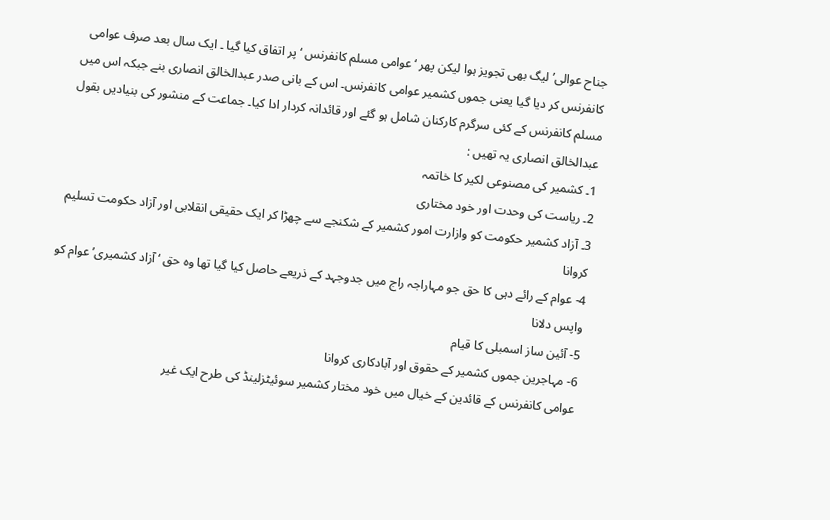جناح عوالی’ لیگ بھی تجویز ہوا لیکن پھر ‘ عوامی مسلم کانفرنس ‘ پر اتفاق کیا گیا ۔ ایک سال بعد صرف عوامی کانفرنس کر دیا گیا یعنی جموں کشمیر عوامی کانفرنس۔ اس کے بانی صدر عبدالخالق انصاری بنے جبکہ اس میں مسلم کانفرنس کے کئی سرگرم کارکنان شامل ہو گئے اور قائدانہ کردار ادا کیا۔ جماعت کے منشور کی بنیادیں بقول عبدالخالق انصاری یہ تھیں :
1۔ کشمیر کی مصنوعی لکیر کا خاتمہ
2۔ ریاست کی وحدت اور خود مختاری
3۔ آزاد کشمیر حکومت کو وازارت امور کشمیر کے شکنجے سے چھڑا کر ایک حقیقی انقلابی اور آزاد حکومت تسلیم کروانا
4- عوام کے رائے دہی کا حق جو مہاراجہ راج میں جدوجہد کے ذریعے حاصل کیا گیا تھا وہ حق ‘آزاد کشمیری’ عوام کو واپس دلانا
5- آئین ساز اسمبلی کا قیام
6- مہاجرین جموں کشمیر کے حقوق اور آبادکاری کروانا
عوامی کانفرنس کے قائدین کے خیال میں خود مختار کشمیر سوئیٹزلینڈ کی طرح ایک غیر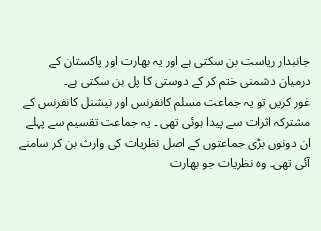جانبدار ریاست بن سکتی ہے اور یہ بھارت اور پاکستان کے درمیان دشمنی ختم کر کے دوستی کا پل بن سکتی ہے۔
غور کریں تو یہ جماعت مسلم کانفرنس اور نیشنل کانفرنس کے مشترکہ اثرات سے پیدا ہوئی تھی ۔ یہ جماعت تقسیم سے پہلے ان دونوں بڑی جماعتوں کے اصل نظریات کی وارث بن کر سامنے آئی تھی۔ وہ نظریات جو بھارت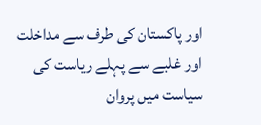اور پاکستان کی طرف سے مداخلت اور غلبے سے پہلے ریاست کی سیاست میں پروان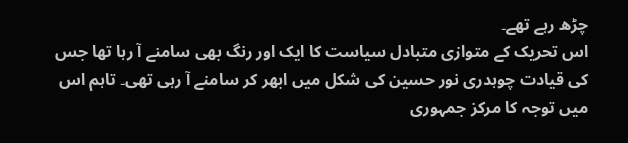چڑھ رہے تھے۔
اس تحریک کے متوازی متبادل سیاست کا ایک اور رنگ بھی سامنے آ رہا تھا جس کی قیادت چوہدری نور حسین کی شکل میں ابھر کر سامنے آ رہی تھی۔ تاہم اس میں توجہ کا مرکز جمہوری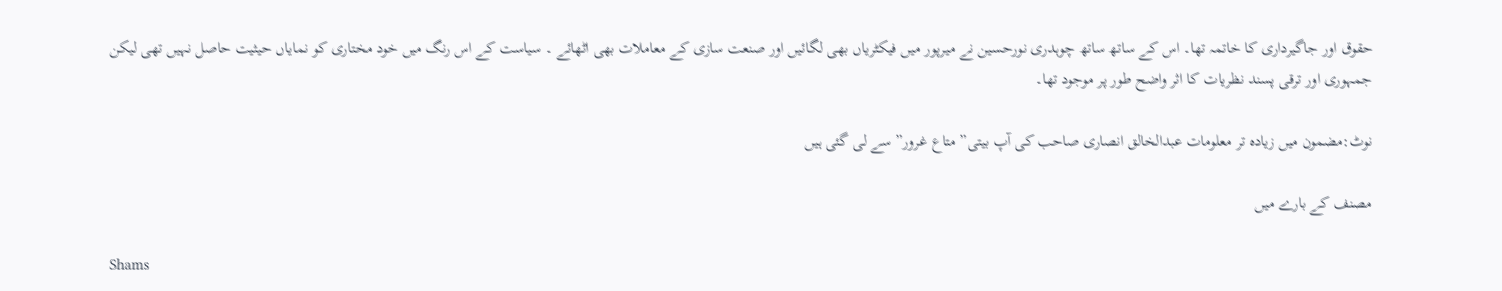حقوق اور جاگیرداری کا خاتمہ تھا۔ اس کے ساتھ ساتھ چوہدری نورحسین نے میرپور میں فیکٹریاں بھی لگائیں اور صنعت سازی کے معاملات بھی اٹھائے ۔ سیاست کے اس رنگ میں خود مختاری کو نمایاں حیثیت حاصل نہیں تھی لیکن جمہوری اور ترقی پسند نظریات کا اثر واضح طور پر موجود تھا۔

نوٹ:مضمون میں زیادہ تر معلومات عبدالخالق انصاری صاحب کی آپ بیتی” متاع غرور” سے لی گئی ہیں

مصنف کے بارے میں

Shams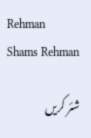Rehman
Shams Rehman

شئر کریں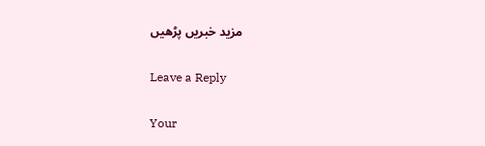مزید خبریں پڑھیں

Leave a Reply

Your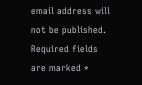email address will not be published. Required fields are marked *